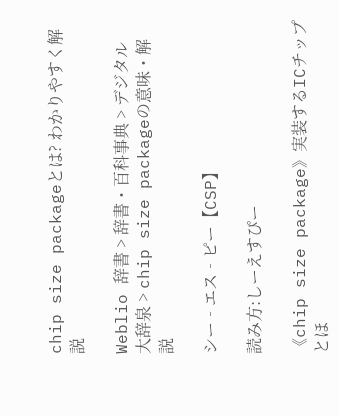chip size packageとは? わかりやすく解説

Weblio 辞書 > 辞書・百科事典 > デジタル大辞泉 > chip size packageの意味・解説

シー‐エス‐ピー【CSP】

読み方:しーえすぴー

《chip size package》実装するICチップとほ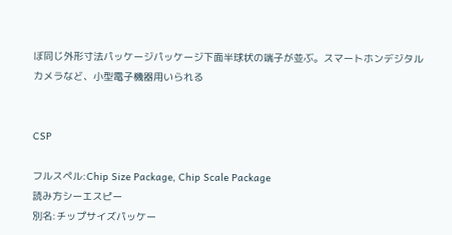ぼ同じ外形寸法パッケージパッケージ下面半球状の端子が並ぶ。スマートホンデジタルカメラなど、小型電子機器用いられる


CSP

フルスペル:Chip Size Package, Chip Scale Package
読み方シーエスピー
別名:チップサイズパッケー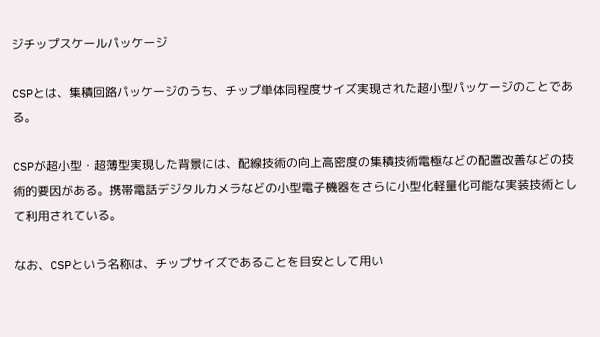ジチップスケールパッケージ

CSPとは、集積回路パッケージのうち、チップ単体同程度サイズ実現された超小型パッケージのことである。

CSPが超小型・超薄型実現した背景には、配線技術の向上高密度の集積技術電極などの配置改善などの技術的要因がある。携帯電話デジタルカメラなどの小型電子機器をさらに小型化軽量化可能な実装技術として利用されている。

なお、CSPという名称は、チップサイズであることを目安として用い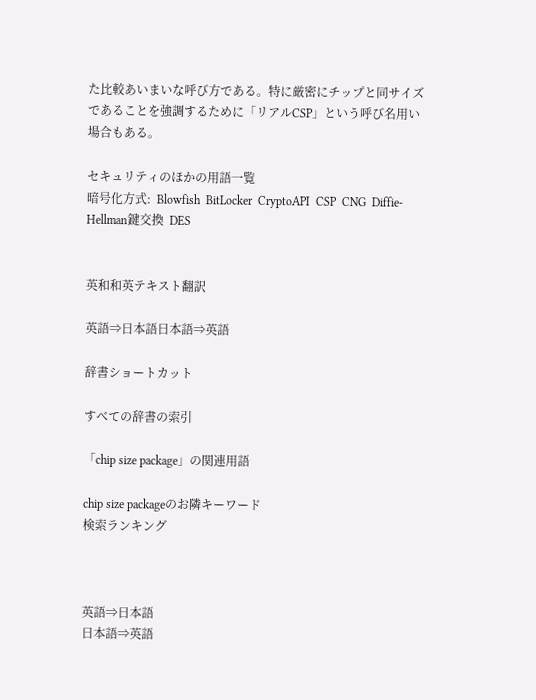た比較あいまいな呼び方である。特に厳密にチップと同サイズであることを強調するために「リアルCSP」という呼び名用い場合もある。

セキュリティのほかの用語一覧
暗号化方式:  Blowfish  BitLocker  CryptoAPI  CSP  CNG  Diffie-Hellman鍵交換  DES


英和和英テキスト翻訳

英語⇒日本語日本語⇒英語

辞書ショートカット

すべての辞書の索引

「chip size package」の関連用語

chip size packageのお隣キーワード
検索ランキング



英語⇒日本語
日本語⇒英語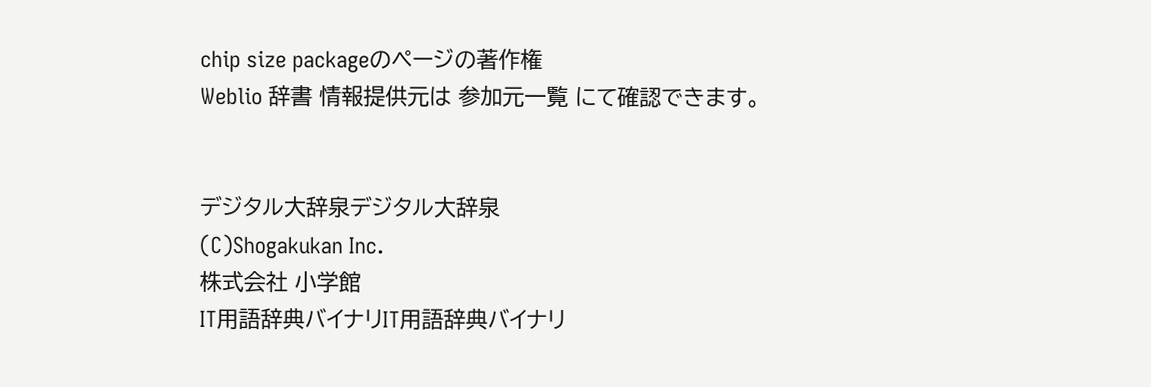chip size packageのページの著作権
Weblio 辞書 情報提供元は 参加元一覧 にて確認できます。


デジタル大辞泉デジタル大辞泉
(C)Shogakukan Inc.
株式会社 小学館
IT用語辞典バイナリIT用語辞典バイナリ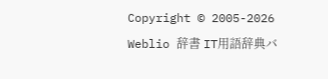Copyright © 2005-2026 Weblio 辞書 IT用語辞典バ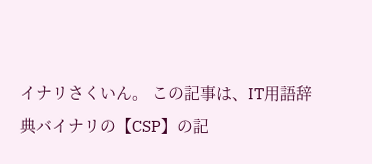イナリさくいん。 この記事は、IT用語辞典バイナリの【CSP】の記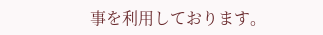事を利用しております。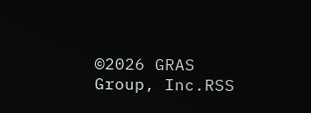©2026 GRAS Group, Inc.RSS